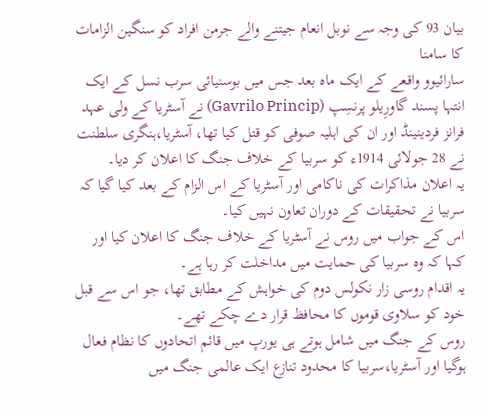بیان 93 کی وجہ سے نوبل انعام جیتنے والے جرمن افراد کو سنگین الزامات کا سامنا
سارائیوو واقعے کے ایک ماہ بعد جس میں بوسنیائی سرب نسل کے ایک انتہا پسند گاورِیلو پرنسِپ (Gavrilo Princip) نے آسٹریا کے ولی عہد فرانز فردینینڈ اور ان کی اہلیہ صوفی کو قتل کیا تھا، آسٹریا،ہنگری سلطنت نے 28 جولائی 1914ء کو سربیا کے خلاف جنگ کا اعلان کر دیا۔
یہ اعلان مذاکرات کی ناکامی اور آسٹریا کے اس الزام کے بعد کیا گیا کہ سربیا نے تحقیقات کے دوران تعاون نہیں کیا۔
اس کے جواب میں روس نے آسٹریا کے خلاف جنگ کا اعلان کیا اور کہا کہ وہ سربیا کی حمایت میں مداخلت کر رہا ہے۔
یہ اقدام روسی زار نکولس دوم کی خواہش کے مطابق تھا، جو اس سے قبل خود کو سلاوی قوموں کا محافظ قرار دے چکے تھے۔
روس کے جنگ میں شامل ہوتے ہی یورپ میں قائم اتحادوں کا نظام فعال ہوگیا اور آسٹریا،سربیا کا محدود تنازع ایک عالمی جنگ میں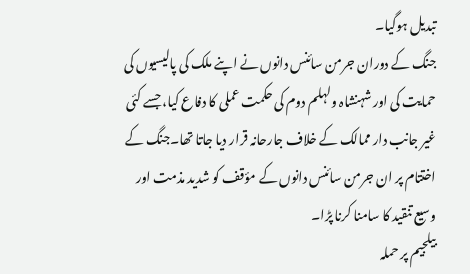تبدیل ہوگیا۔
جنگ کے دوران جرمن سائنس دانوں نے اپنے ملک کی پالیسیوں کی حمایت کی اور شہنشاہ ولہلم دوم کی حکمت عملی کا دفاع کیا، جسے کئی غیر جانب دار ممالک کے خلاف جارحانہ قرار دیا جاتا تھا۔جنگ کے اختتام پر ان جرمن سائنس دانوں کے مؤقف کو شدید مذمت اور وسیع تنقید کا سامنا کرنا پڑا۔
بیلجیم پر حملہ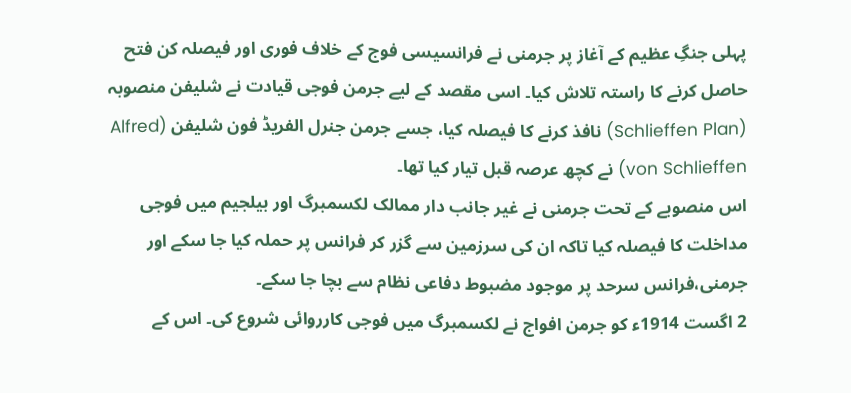پہلی جنگِ عظیم کے آغاز پر جرمنی نے فرانسیسی فوج کے خلاف فوری اور فیصلہ کن فتح حاصل کرنے کا راستہ تلاش کیا۔ اسی مقصد کے لیے جرمن فوجی قیادت نے شلیفن منصوبہ (Schlieffen Plan) نافذ کرنے کا فیصلہ کیا، جسے جرمن جنرل الفریڈ فون شلیفن (Alfred von Schlieffen) نے کچھ عرصہ قبل تیار کیا تھا۔
اس منصوبے کے تحت جرمنی نے غیر جانب دار ممالک لکسمبرگ اور بیلجیم میں فوجی مداخلت کا فیصلہ کیا تاکہ ان کی سرزمین سے گزر کر فرانس پر حملہ کیا جا سکے اور جرمنی،فرانس سرحد پر موجود مضبوط دفاعی نظام سے بچا جا سکے۔
2 اگست 1914ء کو جرمن افواج نے لکسمبرگ میں فوجی کارروائی شروع کی۔ اس کے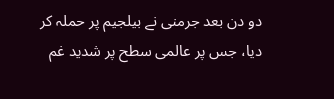دو دن بعد جرمنی نے بیلجیم پر حملہ کر دیا، جس پر عالمی سطح پر شدید غم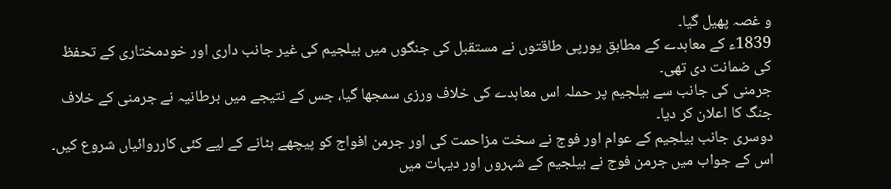و غصہ پھیل گیا۔
1839ء کے معاہدے کے مطابق یورپی طاقتوں نے مستقبل کی جنگوں میں بیلجیم کی غیر جانب داری اور خودمختاری کے تحفظ کی ضمانت دی تھی۔
جرمنی کی جانب سے بیلجیم پر حملہ اس معاہدے کی خلاف ورزی سمجھا گیا، جس کے نتیجے میں برطانیہ نے جرمنی کے خلاف جنگ کا اعلان کر دیا۔
دوسری جانب بیلجیم کے عوام اور فوج نے سخت مزاحمت کی اور جرمن افواج کو پیچھے ہٹانے کے لیے کئی کارروائیاں شروع کیں۔
اس کے جواب میں جرمن فوج نے بیلجیم کے شہروں اور دیہات میں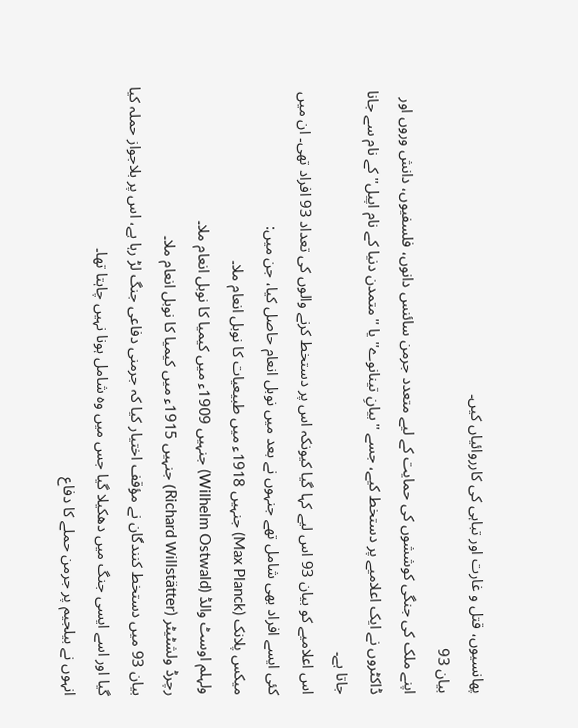پھانسیوں، قتل و غارت اور تباہی کی کارروائیاں کیں۔
بیان 93
اپنے ملک کی جنگی کوششوں کی حمایت کے لیے متعدد جرمن سائنس دانوں، فلسفیوں، دانش وروں اور ڈاکٹروں نے ایک اعلامیے پر دستخط کیے، جسے ''بیانِ تینانوے'' یا ''متمدن دنیا کے نام اپیل'' کے نام سے جانا جاتا ہے۔
اس اعلامیے کو بیان 93 اس لیے کہا گیا کیونکہ اس پر دستخط کرنے والوں کی تعداد 93 افراد تھی۔ ان میں کئی ایسے افراد بھی شامل تھے جنہوں نے بعد میں نوبل انعام حاصل کیا، جن میں:
میکس پلانک (Max Planck) جنہیں 1918ء میں طبیعیات کا نوبل انعام ملا۔
ولہلم اوسٹ والڈ (Wilhelm Ostwald) جنہیں 1909ء میں کیمیا کا نوبل انعام ملا۔
رچرڈ ولشٹیٹر (Richard Willstätter) جنہیں 1915ء میں کیمیا کا نوبل انعام ملا۔
بیان 93 میں دستخط کنندگان نے مؤقف اختیار کیا کہ جرمنی دفاعی جنگ لڑ رہا ہے، اس پر بلاجواز حملہ کیا گیا اور اسے ایسی جنگ میں دھکیلا گیا جس میں وہ شامل ہونا نہیں چاہتا تھا۔
انہوں نے بیلجیم پر جرمن حملے کا دفاع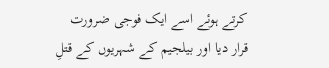کرتے ہوئے اسے ایک فوجی ضرورت قرار دیا اور بیلجیم کے شہریوں کے قتلِ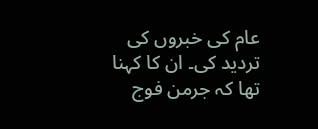عام کی خبروں کی تردید کی۔ ان کا کہنا تھا کہ جرمن فوج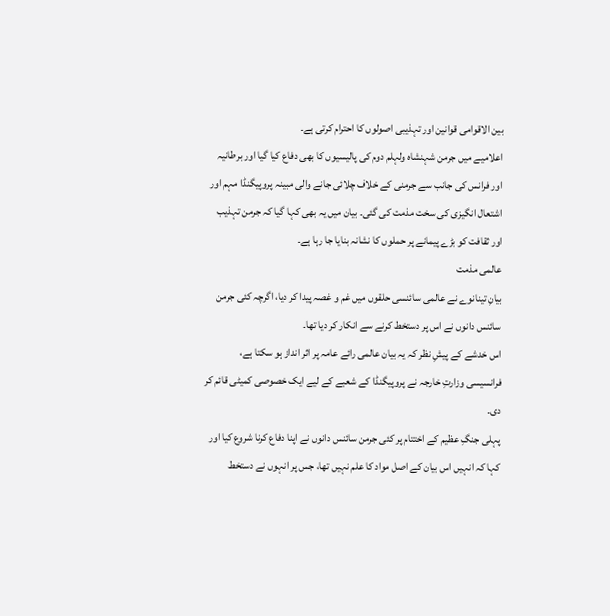بین الاقوامی قوانین اور تہذیبی اصولوں کا احترام کرتی ہے۔
اعلامیے میں جرمن شہنشاہ ولہلم دوم کی پالیسیوں کا بھی دفاع کیا گیا اور برطانیہ اور فرانس کی جانب سے جرمنی کے خلاف چلائی جانے والی مبینہ پروپیگنڈا مہم اور اشتعال انگیزی کی سخت مذمت کی گئی۔ بیان میں یہ بھی کہا گیا کہ جرمن تہذیب اور ثقافت کو بڑے پیمانے پر حملوں کا نشانہ بنایا جا رہا ہے۔
عالمی مذمت
بیانِ تینانوے نے عالمی سائنسی حلقوں میں غم و غصہ پیدا کر دیا، اگرچہ کئی جرمن سائنس دانوں نے اس پر دستخط کرنے سے انکار کر دیا تھا۔
اس خدشے کے پیشِ نظر کہ یہ بیان عالمی رائے عامہ پر اثر انداز ہو سکتا ہے، فرانسیسی وزارتِ خارجہ نے پروپیگنڈا کے شعبے کے لیے ایک خصوصی کمیٹی قائم کر دی۔
پہلی جنگِ عظیم کے اختتام پر کئی جرمن سائنس دانوں نے اپنا دفاع کرنا شروع کیا اور کہا کہ انہیں اس بیان کے اصل مواد کا علم نہیں تھا، جس پر انہوں نے دستخط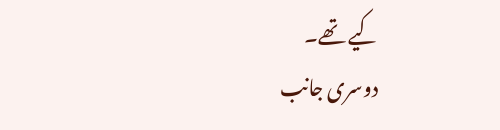کیے تھے۔
دوسری جانب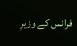فرانس کے وزیرِ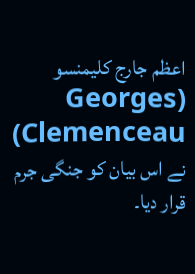اعظم جارج کلیمنسو (Georges Clemenceau) نے اس بیان کو جنگی جرم قرار دیا۔